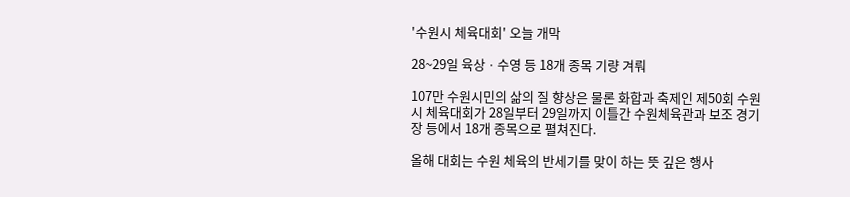'수원시 체육대회' 오늘 개막

28~29일 육상ㆍ수영 등 18개 종목 기량 겨뤄

107만 수원시민의 삶의 질 향상은 물론 화합과 축제인 제50회 수원시 체육대회가 28일부터 29일까지 이틀간 수원체육관과 보조 경기장 등에서 18개 종목으로 펼쳐진다.

올해 대회는 수원 체육의 반세기를 맞이 하는 뜻 깊은 행사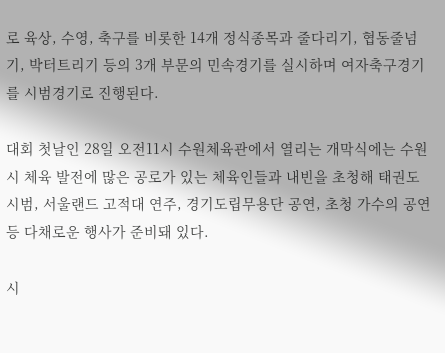로 육상, 수영, 축구를 비롯한 14개 정식종목과 줄다리기, 협동줄넘기, 박터트리기 등의 3개 부문의 민속경기를 실시하며 여자축구경기를 시범경기로 진행된다.

대회 첫날인 28일 오전11시 수원체육관에서 열리는 개막식에는 수원시 체육 발전에 많은 공로가 있는 체육인들과 내빈을 초청해 태권도 시범, 서울랜드 고적대 연주, 경기도립무용단 공연, 초청 가수의 공연 등 다채로운 행사가 준비돼 있다.

시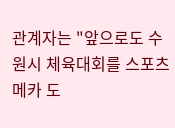관계자는 "앞으로도 수원시 체육대회를 스포츠 메카 도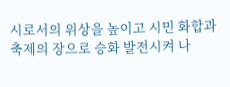시로서의 위상을 높이고 시민 화합과 축제의 장으로 승화 발전시켜 나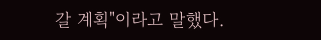갈 계획"이라고 말했다.